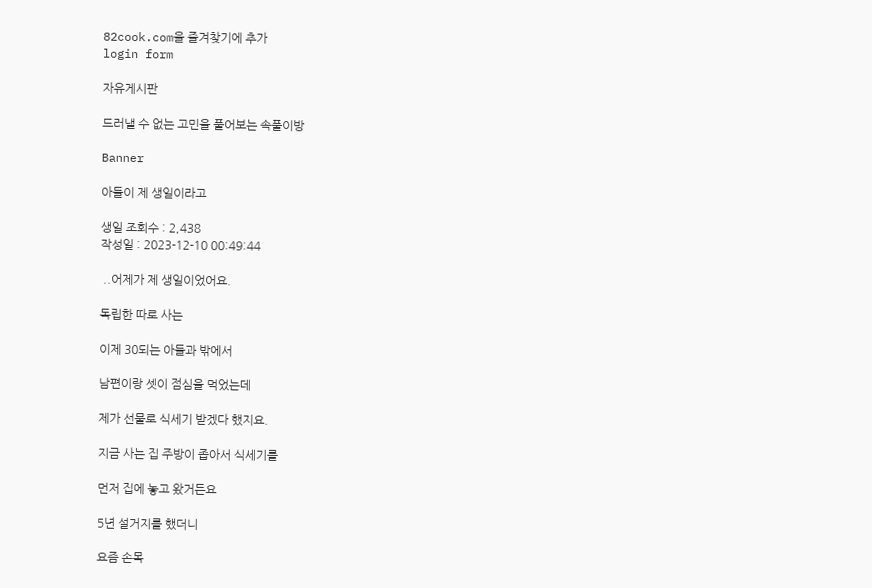82cook.com을 즐겨찾기에 추가
login form

자유게시판

드러낼 수 없는 고민을 풀어보는 속풀이방

Banner

아들이 제 생일이라고

생일 조회수 : 2,438
작성일 : 2023-12-10 00:49:44

 ..어제가 제 생일이었어요.

독립한 따로 사는

이제 30되는 아들과 밖에서

남편이랑 셋이 점심을 먹었는데

제가 선물로 식세기 받겠다 했지요.

지금 사는 집 주방이 좁아서 식세기를

먼저 집에 놓고 왔거든요

5년 설거지를 했더니

요즘 손목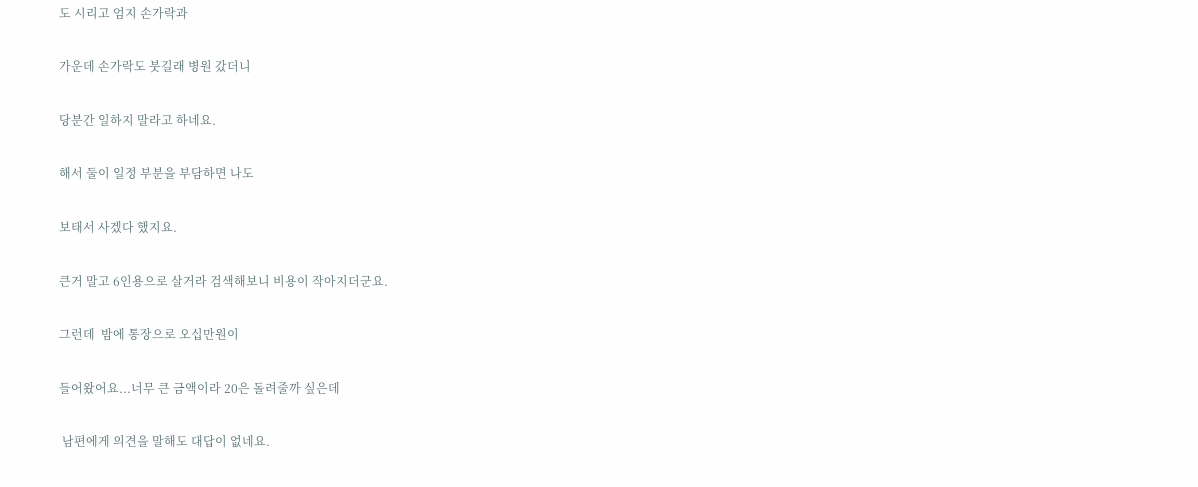도 시리고 엄지 손가락과

가운데 손가락도 붓길래 병원 갔더니

당분간 일하지 말라고 하네요.

해서 둘이 일정 부분을 부담하면 나도

보태서 사겠다 했지요.

큰거 말고 6인용으로 살거라 검색해보니 비용이 작아지더군요.

그런데  밤에 통장으로 오십만원이

들어왔어요...너무 큰 금액이라 20은 돌려줄까 싶은데

 남편에게 의견을 말해도 대답이 없네요.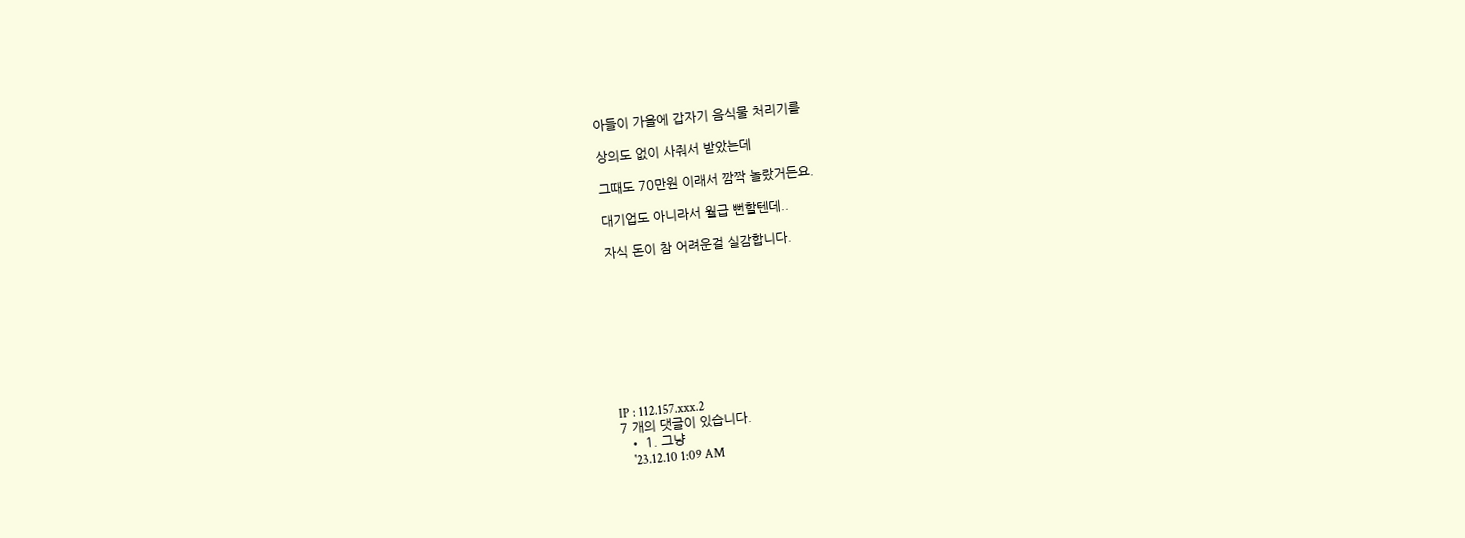아들이 가을에 갑자기 음식물 처리기를

상의도 없이 사줘서 받았는데

그때도 70만원 이래서 깜짝 놀랐거든요.

대기업도 아니라서 월급 뻔할텐데..

자식 돈이 참 어려운걸 실감합니다.









IP : 112.157.xxx.2
7 개의 댓글이 있습니다.
  • 1. 그냥
    '23.12.10 1:09 AM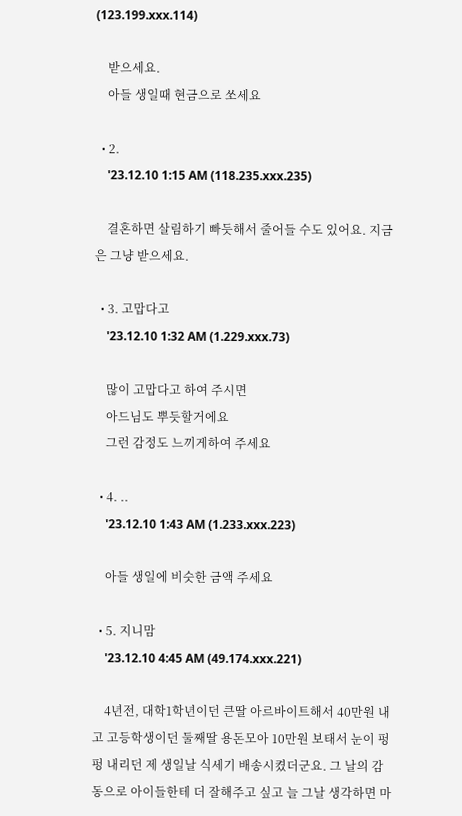(123.199.xxx.114)

    받으세요.
    아들 생일때 현금으로 쏘세요

  • 2.
    '23.12.10 1:15 AM (118.235.xxx.235)

    결혼하면 살림하기 빠듯해서 줄어들 수도 있어요. 지금은 그냥 받으세요.

  • 3. 고맙다고
    '23.12.10 1:32 AM (1.229.xxx.73)

    많이 고맙다고 하여 주시면
    아드님도 뿌듯할거에요
    그런 감정도 느끼게하여 주세요

  • 4. ..
    '23.12.10 1:43 AM (1.233.xxx.223)

    아들 생일에 비슷한 금액 주세요

  • 5. 지니맘
    '23.12.10 4:45 AM (49.174.xxx.221)

    4년전, 대학1학년이던 큰딸 아르바이트해서 40만원 내고 고등학생이던 둘째딸 용돈모아 10만원 보태서 눈이 펑펑 내리던 제 생일날 식세기 배송시켰더군요. 그 날의 감동으로 아이들한테 더 잘해주고 싶고 늘 그날 생각하면 마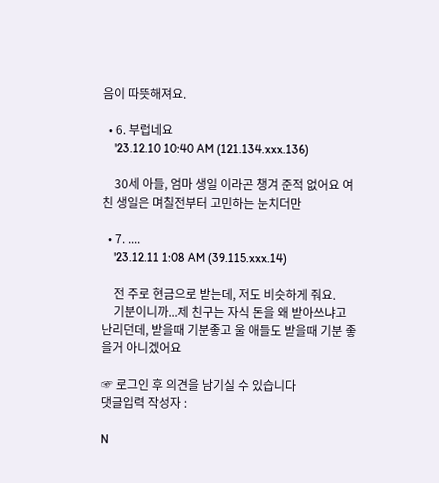음이 따뜻해져요.

  • 6. 부럽네요
    '23.12.10 10:40 AM (121.134.xxx.136)

    30세 아들, 엄마 생일 이라곤 챙겨 준적 없어요 여친 생일은 며칠전부터 고민하는 눈치더만

  • 7. ....
    '23.12.11 1:08 AM (39.115.xxx.14)

    전 주로 현금으로 받는데, 저도 비슷하게 줘요.
    기분이니까...제 친구는 자식 돈을 왜 받아쓰냐고 난리던데, 받을때 기분좋고 울 애들도 받을때 기분 좋을거 아니겠어요

☞ 로그인 후 의견을 남기실 수 있습니다
댓글입력 작성자 :

N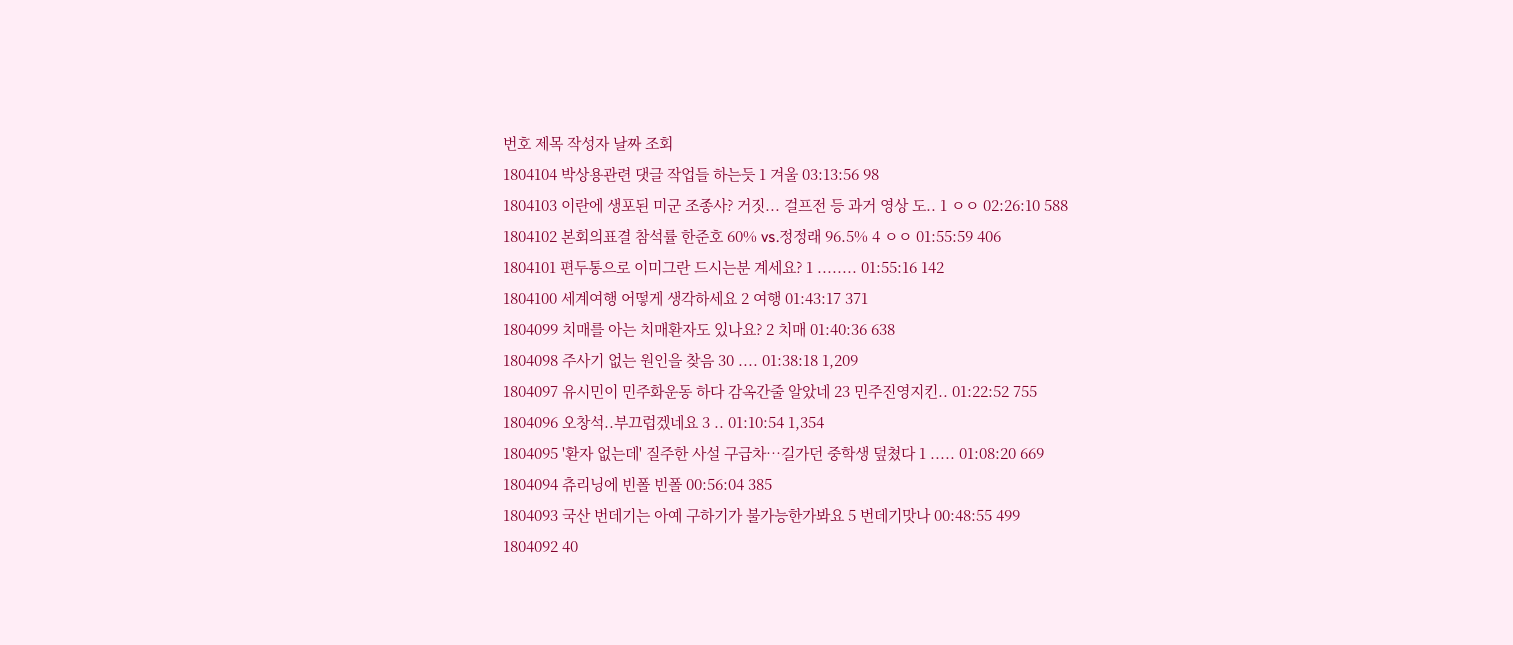번호 제목 작성자 날짜 조회
1804104 박상용관련 댓글 작업들 하는듯 1 겨울 03:13:56 98
1804103 이란에 생포된 미군 조종사? 거짓... 걸프전 등 과거 영상 도.. 1 ㅇㅇ 02:26:10 588
1804102 본회의표결 참석률 한준호 60% vs.정정래 96.5% 4 ㅇㅇ 01:55:59 406
1804101 편두통으로 이미그란 드시는분 계세요? 1 ........ 01:55:16 142
1804100 세계여행 어떻게 생각하세요 2 여행 01:43:17 371
1804099 치매를 아는 치매환자도 있나요? 2 치매 01:40:36 638
1804098 주사기 없는 원인을 찾음 30 .... 01:38:18 1,209
1804097 유시민이 민주화운동 하다 감옥간줄 알았네 23 민주진영지킨.. 01:22:52 755
1804096 오창석..부끄럽겠네요 3 .. 01:10:54 1,354
1804095 '환자 없는데' 질주한 사설 구급차…길가던 중학생 덮쳤다 1 ..... 01:08:20 669
1804094 츄리닝에 빈폴 빈폴 00:56:04 385
1804093 국산 번데기는 아예 구하기가 불가능한가봐요 5 번데기맛나 00:48:55 499
1804092 40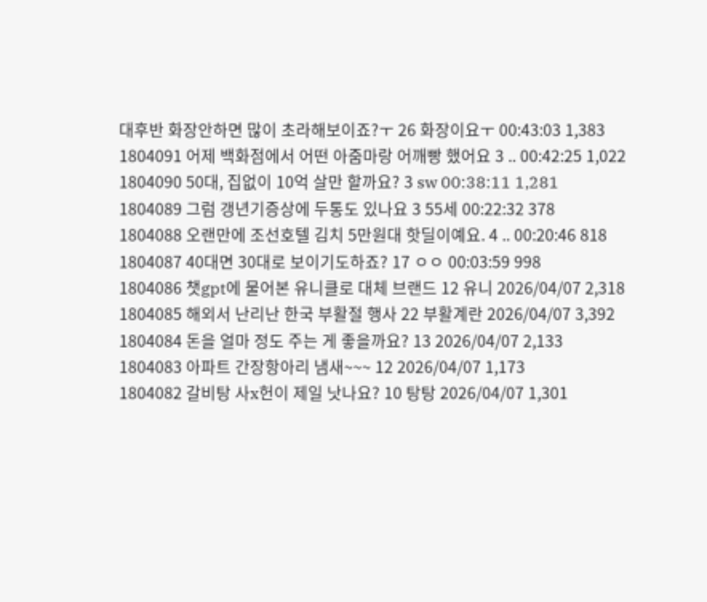대후반 화장안하면 많이 초라해보이죠?ㅜ 26 화장이요ㅜ 00:43:03 1,383
1804091 어제 백화점에서 어떤 아줌마랑 어깨빵 했어요 3 .. 00:42:25 1,022
1804090 50대, 집없이 10억 살만 할까요? 3 sw 00:38:11 1,281
1804089 그럼 갱년기증상에 두통도 있나요 3 55세 00:22:32 378
1804088 오랜만에 조선호텔 김치 5만원대 핫딜이예요. 4 .. 00:20:46 818
1804087 40대면 30대로 보이기도하죠? 17 ㅇㅇ 00:03:59 998
1804086 챗gpt에 물어본 유니클로 대체 브랜드 12 유니 2026/04/07 2,318
1804085 해외서 난리난 한국 부활절 행사 22 부활계란 2026/04/07 3,392
1804084 돈을 얼마 정도 주는 게 좋을까요? 13 2026/04/07 2,133
1804083 아파트 간장항아리 냄새~~~ 12 2026/04/07 1,173
1804082 갈비탕 사x헌이 제일 낫나요? 10 탕탕 2026/04/07 1,301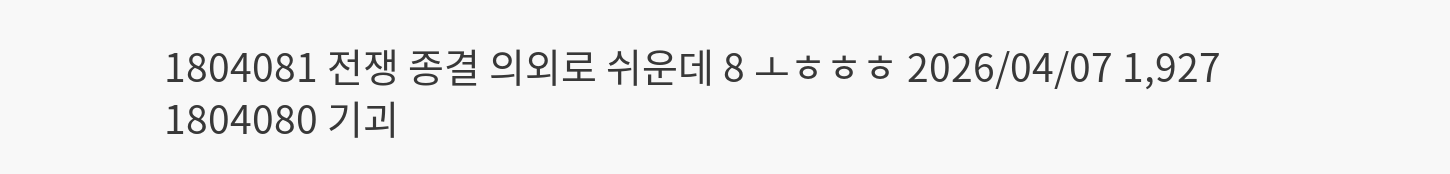1804081 전쟁 종결 의외로 쉬운데 8 ㅗㅎㅎㅎ 2026/04/07 1,927
1804080 기괴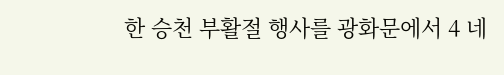한 승천 부활절 행사를 광화문에서 4 네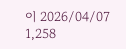이 2026/04/07 1,258